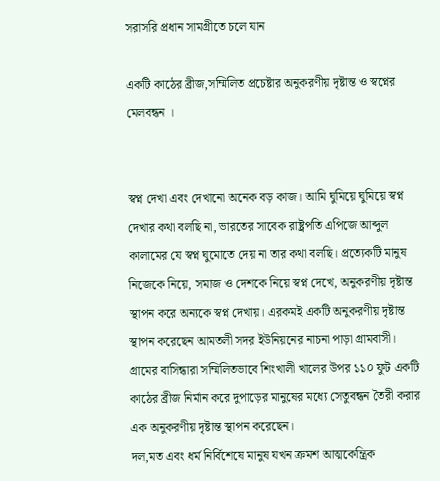সরাসরি প্রধান সামগ্রীতে চলে যান

একটি কাঠের ব্রীজ,সম্মিলিত প্রচেষ্টার অনুকরণীয় দৃষ্টান্ত ও স্বপ্নের মেলবন্ধন ।


স্বপ্ন দেখা এবং দেখানো অনেক বড় কাজ। আমি ঘুমিয়ে ঘুমিয়ে স্বপ্ন দেখার কথা বলছি না, ভারতের সাবেক রাষ্ট্রপতি এপিজে আব্দুল কালামের যে স্বপ্ন ঘুমোতে দেয় না তার কথা বলছি। প্রত্যেকটি মানুষ নিজেকে নিয়ে, সমাজ ও দেশকে নিয়ে স্বপ্ন দেখে, অনুকরণীয় দৃষ্টান্ত স্থাপন করে অন্যকে স্বপ্ন দেখায়। এরকমই একটি অনুকরণীয় দৃষ্টান্ত স্থাপন করেছেন আমতলী সদর ইউনিয়নের নাচনা পাড়া গ্রামবাসী। গ্রামের বাসিন্ধারা সম্মিলিতভাবে শিংখালী খালের উপর ১১০ ফুট একটি কাঠের ব্রীজ নির্মান করে দুপাড়ের মানুষের মধ্যে সেতুবন্ধন তৈরী করার এক অনুকরণীয় দৃষ্টান্ত স্থাপন করেছেন।
দল,মত এবং ধর্ম নির্বিশেষে মানুষ যখন ক্রমশ আত্মকেন্ত্রিক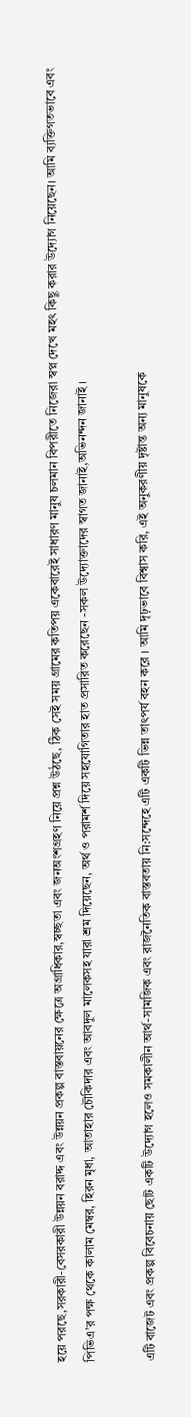হয়ে পরছে,সরকারী-বেসরকারী উন্নয়ন বরাদ্দ এবং উন্নয়ন প্রকল্প বাস্তবায়নের ক্ষেত্রে অগ্রাধিকার,স্বচ্ছতা এবং জনঅংশগ্রহণ নিয়ে প্রশ্ন উঠছে, ঠিক সেই সময় গ্রামের কতিপয় একেবারেই সাধারণ মানুষ চলমান বিপরীতে নিজেরা স্বপ্ন দেখে মহৎ কিছু করার উদ্যোগ নিয়েছেন। আমি ব্যক্তিগতভাবে এবং পিভিএ’র পক্ষ থেকে কালাম মেম্বর, হিরন মৃধা, আতাহার চৌকিদার এবং আবদুল মালেকসহ যারা শ্রম দিয়েছেন, অর্থ ও পরামর্শ দিয়ে সহযোগিতার হাত প্রসারিত করেছেন -সকল উদ্যোক্তাদের স্বাগত জানাই,অভিনন্দন জানাই ।

এটি বাজেট এবং প্রকল্প বিবেচনায় ছোট একটি উদ্যোগ হলেও সমকালীন আর্থ-সামজিক এবং রাজনৈতিক বাস্তবতায় নি:সন্দেহে এটি একটি ভিন্ন তাৎপর্য বহন করে । আমি দৃঢ়ভাবে বিশ্বাস করি, এই অনুকরণীয় দৃষ্টান্ত অন্য মানুষকে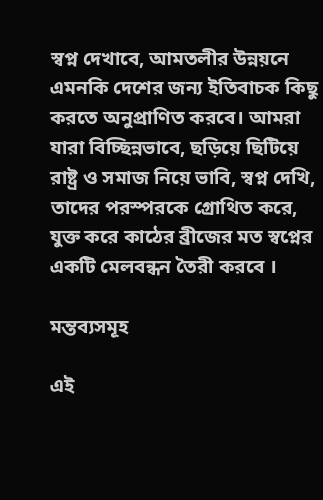স্বপ্ন দেখাবে, আমতলীর উন্নয়নে এমনকি দেশের জন্য ইতিবাচক কিছু করতে অনুপ্রাণিত করবে। আমরা যারা বিচ্ছিন্নভাবে, ছড়িয়ে ছিটিয়ে রাষ্ট্র ও সমাজ নিয়ে ভাবি, স্বপ্ন দেখি, তাদের পরস্পরকে গ্রোথিত করে, যুক্ত করে কাঠের ব্রীজের মত স্বপ্নের একটি মেলবন্ধন তৈরী করবে ।

মন্তব্যসমূহ

এই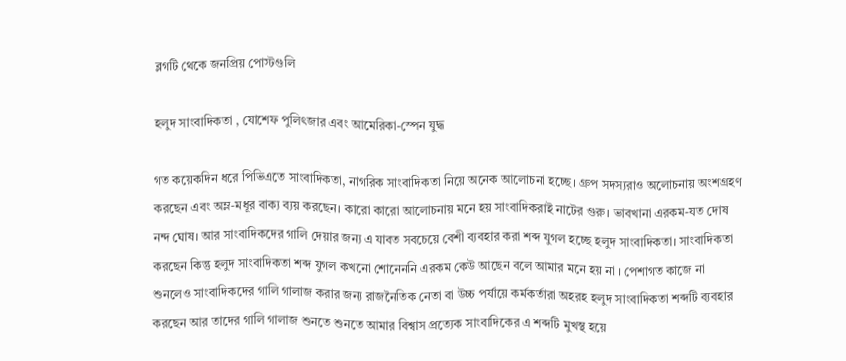ব্লগটি থেকে জনপ্রিয় পোস্টগুলি

হলুদ সাংবাদিকতা , যোশেফ পুলিৎজার এবং আমেরিকা-স্পেন যুদ্ধ

গত কয়েকদিন ধরে পিভিএতে সাংবাদিকতা, নাগরিক সাংবাদিকতা নিয়ে অনেক আলোচনা হচ্ছে। গ্রুপ সদস্যরাও অলোচনায় অংশগ্রহণ করছেন এবং অম্ল-মধূর বাক্য ব্যয় করছেন। কারো কারো আলোচনায় মনে হয় সাংবাদিকরাই নাটের গুরু। ভাবখানা এরকম-যত দোষ নন্দ ঘোষ। আর সাংবাদিকদের গালি দেয়ার জন্য এ যাবত সবচেয়ে বেশী ব্যবহার করা শব্দ যুগল হচ্ছে হলুদ সাংবাদিকতা। সাংবাদিকতা করছেন কিন্তু হলুদ সাংবাদিকতা শব্দ যুগল কখনো শোনেননি এরকম কেউ আছেন বলে আমার মনে হয় না । পেশাগত কাজে না শুনলেও সাংবাদিকদের গালি গালাজ করার জন্য রাজনৈতিক নেতা বা উচ্চ পর্যায়ে কর্মকর্তারা অহরহ হলুদ সাংবাদিকতা শব্দটি ব্যবহার করছেন আর তাদের গালি গালাজ শুনতে শুনতে আমার বিশ্বাস প্রত্যেক সাংবাদিকের এ শব্দটি মুখস্থ হয়ে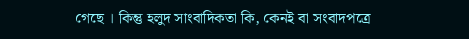গেছে । কিন্তু হলুদ সাংবাদিকতা কি, কেনই বা সংবাদপত্রে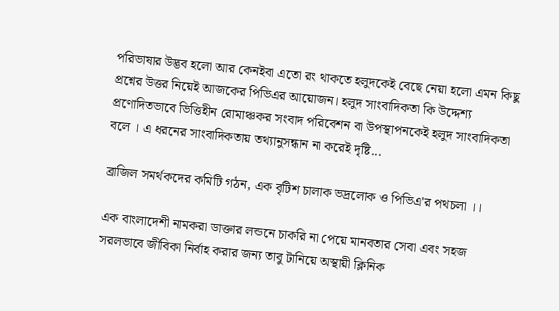পরিভাষার উদ্ভব হলো আর কেনইবা এতো রং থাকতে হলুদকেই বেছে নেয়া হলো এমন কিছু প্রশ্নের উত্তর নিয়েই আজকের পিভিএর আয়োজন। হলুদ সাংবাদিকতা কি উদ্দেশ্য প্রণোদিতভাবে ভিত্তিহীন রোমাঞ্চকর সংবাদ পরিবেশন বা উপস্থাপনকেই হলুদ সাংবাদিকতা বলে । এ ধরনের সাংবাদিকতায় তথ্যানুসন্ধান না করেই দৃষ্টি...

ব্রাজিল সমর্থকদের কমিটি গঠন, এক বৃটিশ চালাক ভদ্রলোক ও পিভিএ'র পথচলা ।।

এক বাংলাদেশী নামকরা ডাক্তার লন্ডনে চাকরি না পেয়ে মানবতার সেবা এবং সহজ সরলভাবে জীবিকা নির্বাহ করার জন্য তাবু টানিয়ে অস্থায়ী ক্লিনিক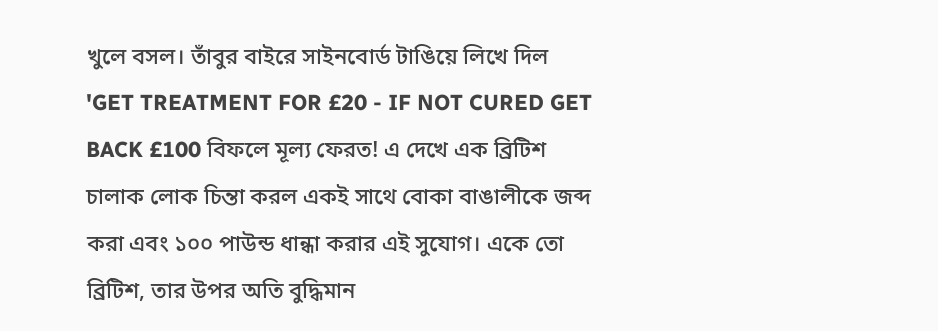খুলে বসল। তাঁবুর বাইরে সাইনবোর্ড টাঙিয়ে লিখে দিল 'GET TREATMENT FOR £20 - IF NOT CURED GET BACK £100 বিফলে মূল্য ফেরত! এ দেখে এক ব্রিটিশ চালাক লোক চিন্তা করল একই সাথে বোকা বাঙালীকে জব্দ করা এবং ১০০ পাউন্ড ধান্ধা করার এই সুযোগ। একে তো ব্রিটিশ, তার উপর অতি বুদ্ধিমান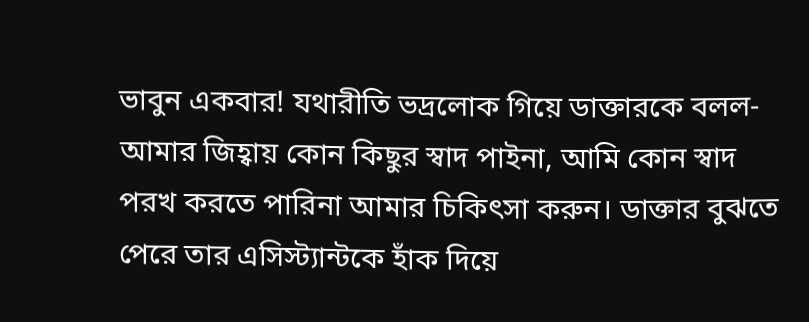ভাবুন একবার! যথারীতি ভদ্রলোক গিয়ে ডাক্তারকে বলল- আমার জিহ্বায় কোন কিছুর স্বাদ পাইনা, আমি কোন স্বাদ পরখ করতে পারিনা আমার চিকিৎসা করুন। ডাক্তার বুঝতে পেরে তার এসিস্ট্যান্টকে হাঁক দিয়ে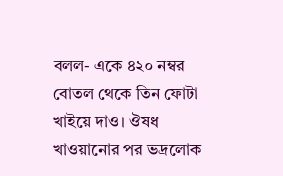বলল- একে ৪২০ নম্বর বোতল থেকে তিন ফোটা খাইয়ে দাও। ঔষধ খাওয়ানোর পর ভদ্রলোক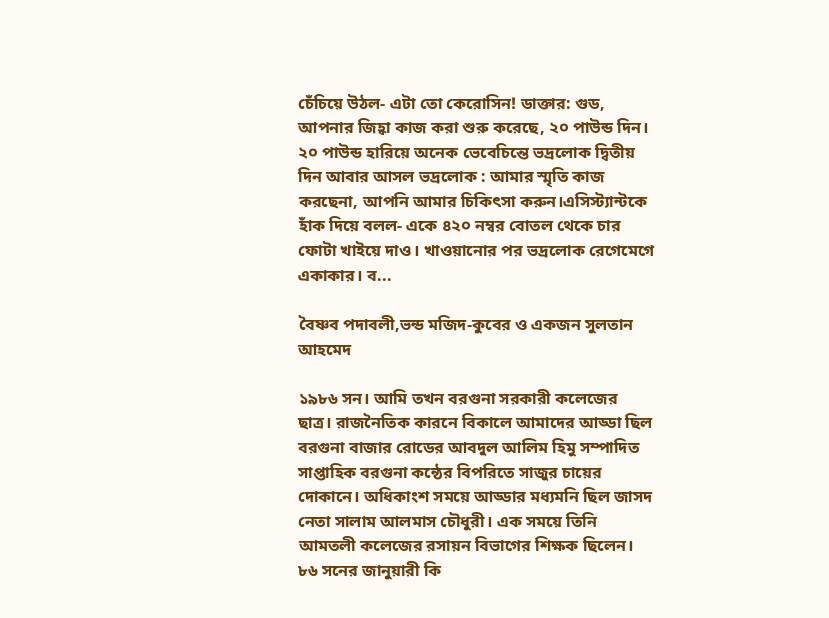চেঁচিয়ে উঠল- এটা তো কেরোসিন! ডাক্তার: গুড, আপনার জিহ্বা কাজ করা শুরু করেছে, ২০ পাউন্ড দিন। ২০ পাউন্ড হারিয়ে অনেক ভেবেচিন্তে ভদ্রলোক দ্বিতীয় দিন আবার আসল ভদ্রলোক : আমার স্মৃতি কাজ করছেনা, আপনি আমার চিকিৎসা করুন।এসিস্ট্যান্টকে হাঁক দিয়ে বলল- একে ৪২০ নম্বর বোতল থেকে চার ফোটা খাইয়ে দাও। খাওয়ানোর পর ভদ্রলোক রেগেমেগে একাকার। ব...

বৈষ্ণব পদাবলী,ভন্ড মজিদ-কুবের ও একজন সুলতান আহমেদ

১৯৮৬ সন। আমি তখন বরগুনা সরকারী কলেজের ছাত্র। রাজনৈতিক কারনে বিকালে আমাদের আড্ডা ছিল বরগুনা বাজার রোডের আবদুল আলিম হিমু সম্পাদিত সাপ্তাহিক বরগুনা কন্ঠের বিপরিতে সাজুর চায়ের দোকানে। অধিকাংশ সময়ে আড্ডার মধ্যমনি ছিল জাসদ নেতা সালাম আলমাস চৌধুরী। এক সময়ে তিনি আমতলী কলেজের রসায়ন বিভাগের শিক্ষক ছিলেন। ৮৬ সনের জানুয়ারী কি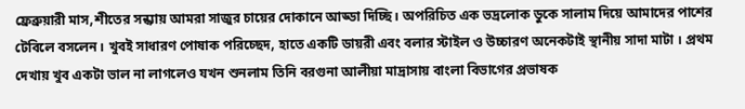ফ্রেব্রুয়ারী মাস,শীতের সন্ধ্যায় আমরা সাজুর চায়ের দোকানে আড্ডা দিচ্ছি। অপরিচিত এক ভদ্রলোক ডুকে সালাম দিয়ে আমাদের পাশের টেবিলে বসলেন। খুবই সাধারণ পোষাক পরিচ্ছেদ, হাতে একটি ডায়রী এবং বলার স্টাইল ও উচ্চারণ অনেকটাই স্থানীয় সাদা মাটা । প্রথম দেখায় খুব একটা ভাল না লাগলেও যখন শুনলাম তিনি বরগুনা আলীয়া মাদ্রাসায় বাংলা বিভাগের প্রভাষক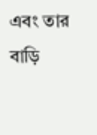এবং তার বাড়ি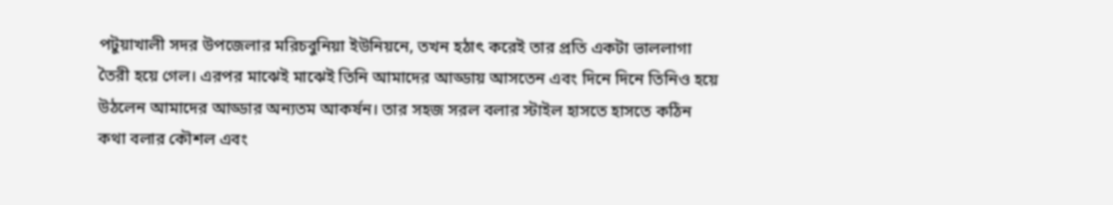পটুয়াখালী সদর উপজেলার মরিচবুনিয়া ইউনিয়নে, তখন হঠাৎ করেই তার প্রতি একটা ভাললাগা তৈরী হয়ে গেল। এরপর মাঝেই মাঝেই তিনি আমাদের আড্ডায় আসতেন এবং দিনে দিনে তিনিও হয়ে উঠলেন আমাদের আড্ডার অন্যতম আকর্ষন। তার সহজ সরল বলার স্টাইল হাসতে হাসতে কঠিন কথা বলার কৌশল এবং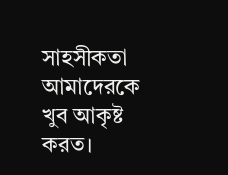সাহসীকতা আমাদেরকে খুব আকৃষ্ট করত।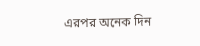এরপর অনেক দিন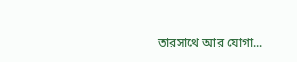তারসাথে আর যোগা...